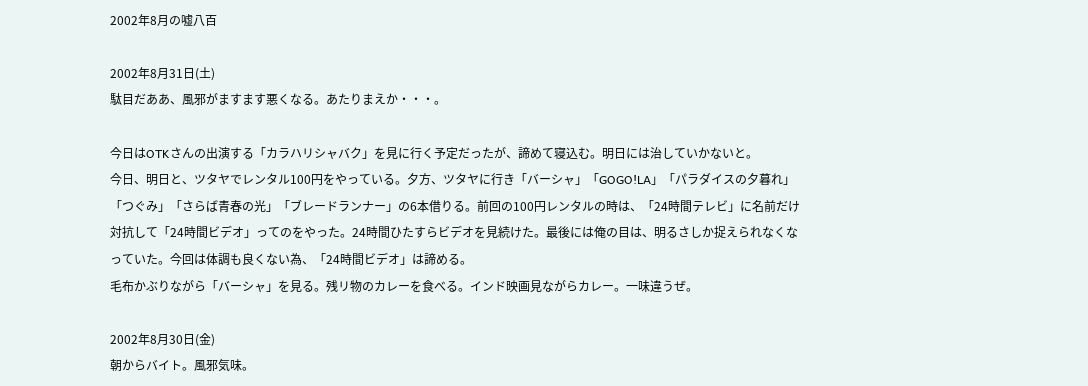2002年8月の嘘八百

2002年8月31日(土)
駄目だああ、風邪がますます悪くなる。あたりまえか・・・。

今日はOTKさんの出演する「カラハリシャバク」を見に行く予定だったが、諦めて寝込む。明日には治していかないと。
今日、明日と、ツタヤでレンタル100円をやっている。夕方、ツタヤに行き「バーシャ」「GOGO!LA」「パラダイスの夕暮れ」「つぐみ」「さらば青春の光」「ブレードランナー」の6本借りる。前回の100円レンタルの時は、「24時間テレビ」に名前だけ対抗して「24時間ビデオ」ってのをやった。24時間ひたすらビデオを見続けた。最後には俺の目は、明るさしか捉えられなくなっていた。今回は体調も良くない為、「24時間ビデオ」は諦める。
毛布かぶりながら「バーシャ」を見る。残リ物のカレーを食べる。インド映画見ながらカレー。一味違うぜ。

2002年8月30日(金)
朝からバイト。風邪気味。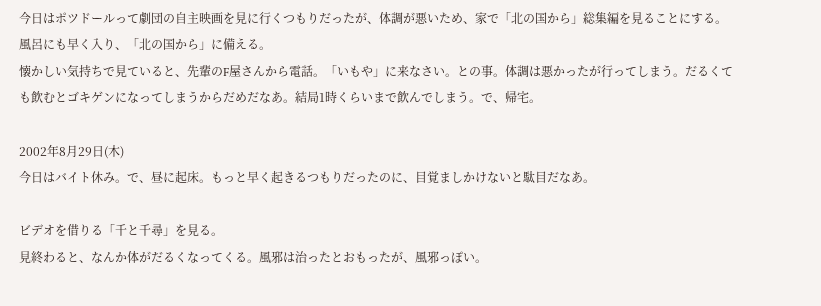今日はポツドールって劇団の自主映画を見に行くつもりだったが、体調が悪いため、家で「北の国から」総集編を見ることにする。
風呂にも早く入り、「北の国から」に備える。
懐かしい気持ちで見ていると、先輩のF屋さんから電話。「いもや」に来なさい。との事。体調は悪かったが行ってしまう。だるくても飲むとゴキゲンになってしまうからだめだなあ。結局1時くらいまで飲んでしまう。で、帰宅。

2002年8月29日(木)
今日はバイト休み。で、昼に起床。もっと早く起きるつもりだったのに、目覚ましかけないと駄目だなあ。

ビデオを借りる「千と千尋」を見る。
見終わると、なんか体がだるくなってくる。風邪は治ったとおもったが、風邪っぽい。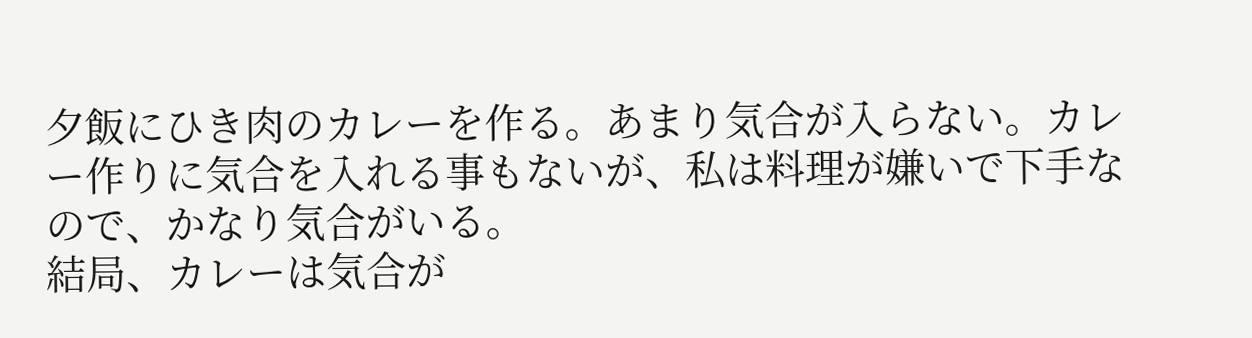夕飯にひき肉のカレーを作る。あまり気合が入らない。カレー作りに気合を入れる事もないが、私は料理が嫌いで下手なので、かなり気合がいる。
結局、カレーは気合が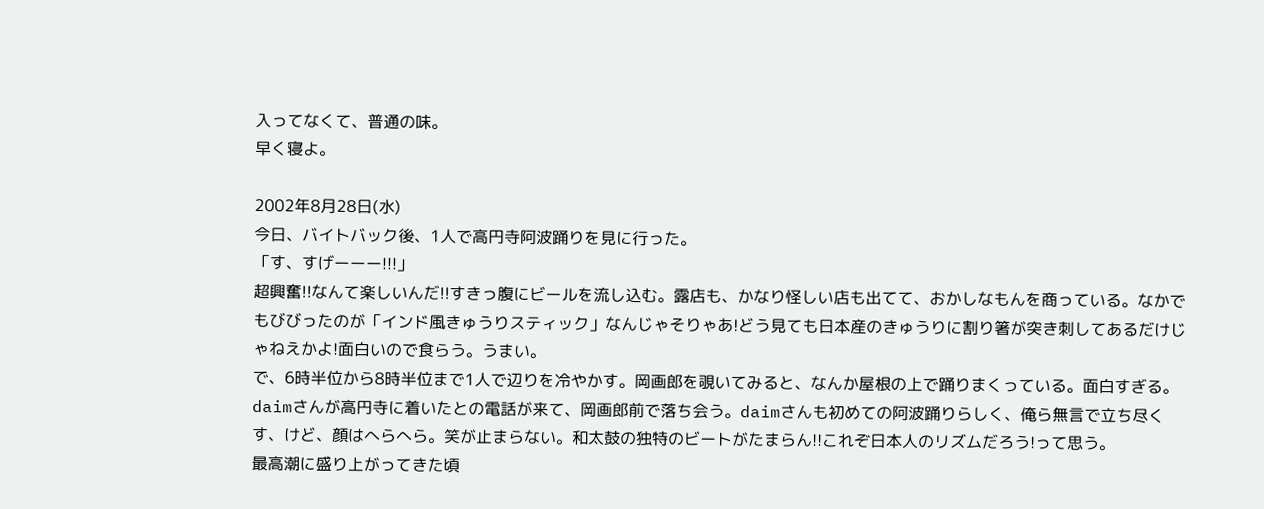入ってなくて、普通の味。
早く寝よ。

2002年8月28日(水)
今日、バイトバック後、1人で高円寺阿波踊りを見に行った。
「す、すげーーー!!!」
超興奮!!なんて楽しいんだ!!すきっ腹にビールを流し込む。露店も、かなり怪しい店も出てて、おかしなもんを商っている。なかでもびびったのが「インド風きゅうりスティック」なんじゃそりゃあ!どう見ても日本産のきゅうりに割り箸が突き刺してあるだけじゃねえかよ!面白いので食らう。うまい。
で、6時半位から8時半位まで1人で辺りを冷やかす。岡画郎を覗いてみると、なんか屋根の上で踊りまくっている。面白すぎる。
daimさんが高円寺に着いたとの電話が来て、岡画郎前で落ち会う。daimさんも初めての阿波踊りらしく、俺ら無言で立ち尽くす、けど、顔はへらへら。笑が止まらない。和太鼓の独特のビートがたまらん!!これぞ日本人のリズムだろう!って思う。
最高潮に盛り上がってきた頃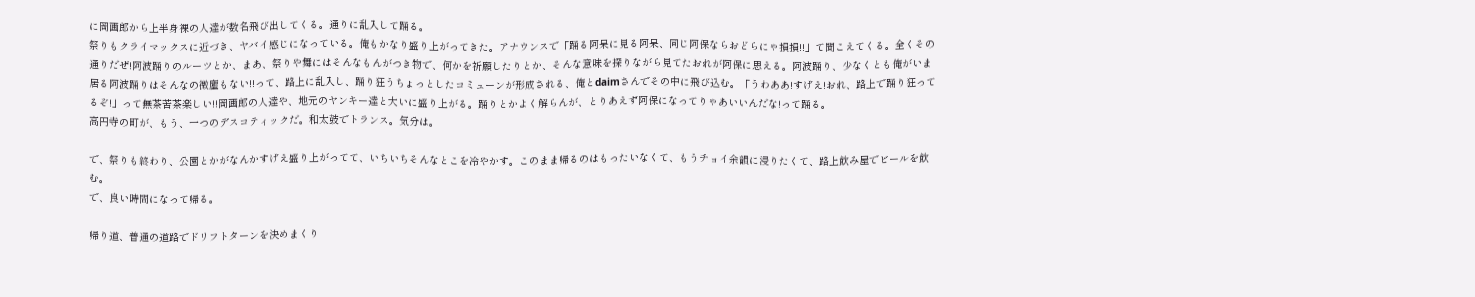に岡画郎から上半身裸の人達が数名飛び出してくる。通りに乱入して踊る。
祭りもクライマックスに近づき、ヤバイ感じになっている。俺もかなり盛り上がってきた。アナウンスで「踊る阿呆に見る阿呆、同じ阿保ならおどらにゃ損損!!」て聞こえてくる。全くその通りだぜ!阿波踊りのルーツとか、まあ、祭りや舞にはそんなもんがつき物で、何かを祈願したりとか、そんな意味を探りながら見てたおれが阿保に思える。阿波踊り、少なくとも俺がいま居る阿波踊りはそんなの微塵もない!!って、路上に乱入し、踊り狂うちょっとしたコミューンが形成される、俺とdaimさんでその中に飛び込む。「うわああ!すげえ!おれ、路上で踊り狂ってるぞ!」って無茶苦茶楽しい!!岡画郎の人達や、地元のヤンキー達と大いに盛り上がる。踊りとかよく解らんが、とりあえず阿保になってりゃあいいんだな!って踊る。
高円寺の町が、もう、一つのデスコティックだ。和太鼓でトランス。気分は。

で、祭りも終わり、公園とかがなんかすげえ盛り上がってて、いちいちそんなとこを冷やかす。このまま帰るのはもったいなくて、もうチョイ余韻に浸りたくて、路上飲み屋でビールを飲む。
で、良い時間になって帰る。

帰り道、普通の道路でドリフトターンを決めまくり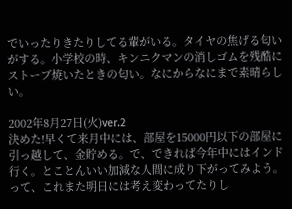でいったりきたりしてる輩がいる。タイヤの焦げる匂いがする。小学校の時、キンニクマンの消しゴムを残酷にストーブ焼いたときの匂い。なにからなにまで素晴らしい。

2002年8月27日(火)ver.2
決めた!早くて来月中には、部屋を15000円以下の部屋に引っ越して、金貯める。で、できれば今年中にはインド行く。とことんいい加減な人間に成り下がってみよう。
って、これまた明日には考え変わってたりし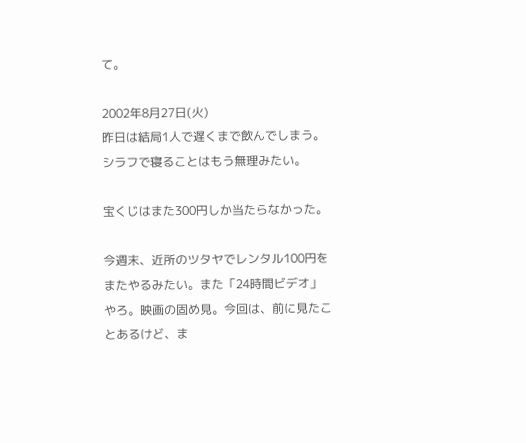て。

2002年8月27日(火)
昨日は結局1人で遅くまで飲んでしまう。シラフで寝ることはもう無理みたい。

宝くじはまた300円しか当たらなかった。

今週末、近所のツタヤでレンタル100円をまたやるみたい。また「24時間ビデオ」やろ。映画の固め見。今回は、前に見たことあるけど、ま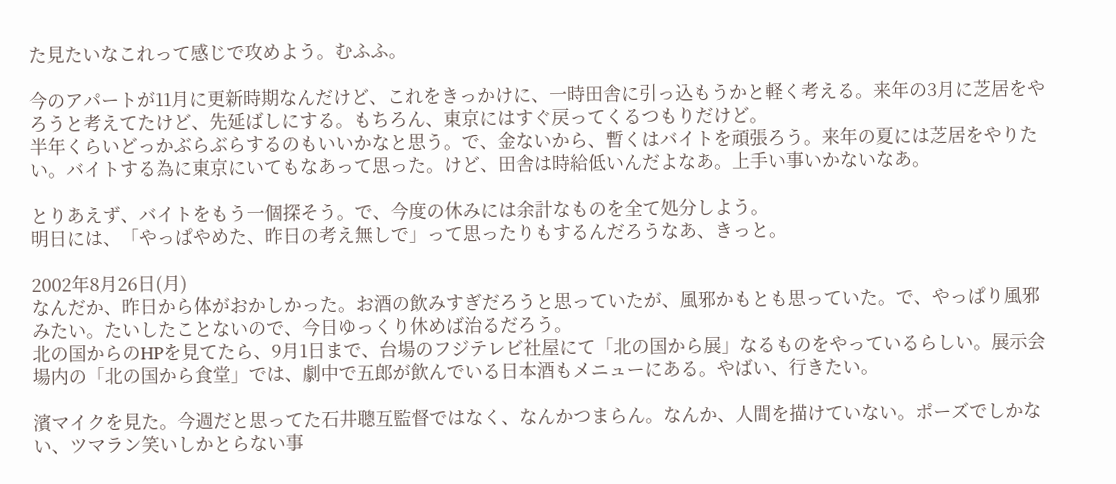た見たいなこれって感じで攻めよう。むふふ。

今のアパートが11月に更新時期なんだけど、これをきっかけに、一時田舎に引っ込もうかと軽く考える。来年の3月に芝居をやろうと考えてたけど、先延ばしにする。もちろん、東京にはすぐ戻ってくるつもりだけど。
半年くらいどっかぶらぶらするのもいいかなと思う。で、金ないから、暫くはバイトを頑張ろう。来年の夏には芝居をやりたい。バイトする為に東京にいてもなあって思った。けど、田舎は時給低いんだよなあ。上手い事いかないなあ。

とりあえず、バイトをもう一個探そう。で、今度の休みには余計なものを全て処分しよう。
明日には、「やっぱやめた、昨日の考え無しで」って思ったりもするんだろうなあ、きっと。

2002年8月26日(月)
なんだか、昨日から体がおかしかった。お酒の飲みすぎだろうと思っていたが、風邪かもとも思っていた。で、やっぱり風邪みたい。たいしたことないので、今日ゆっくり休めば治るだろう。
北の国からのHPを見てたら、9月1日まで、台場のフジテレビ社屋にて「北の国から展」なるものをやっているらしい。展示会場内の「北の国から食堂」では、劇中で五郎が飲んでいる日本酒もメニューにある。やばい、行きたい。

濱マイクを見た。今週だと思ってた石井聰互監督ではなく、なんかつまらん。なんか、人間を描けていない。ポーズでしかない、ツマラン笑いしかとらない事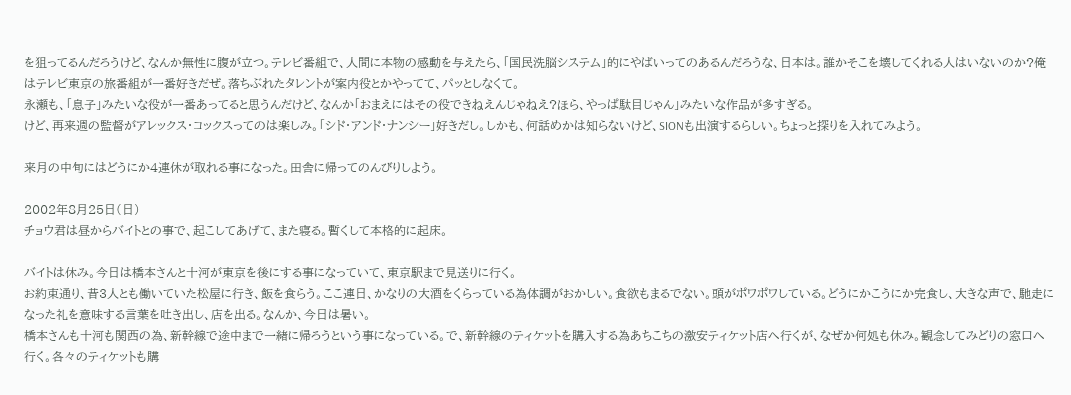を狙ってるんだろうけど、なんか無性に腹が立つ。テレビ番組で、人間に本物の感動を与えたら、「国民洗脳システム」的にやばいってのあるんだろうな、日本は。誰かそこを壊してくれる人はいないのか?俺はテレビ東京の旅番組が一番好きだぜ。落ちぶれたタレントが案内役とかやってて、パッとしなくて。
永瀬も、「息子」みたいな役が一番あってると思うんだけど、なんか「おまえにはその役できねえんじゃねえ?ほら、やっぱ駄目じゃん」みたいな作品が多すぎる。
けど、再来週の監督がアレックス・コックスってのは楽しみ。「シド・アンド・ナンシー」好きだし。しかも、何話めかは知らないけど、SIONも出演するらしい。ちょっと探りを入れてみよう。

来月の中旬にはどうにか4連休が取れる事になった。田舎に帰ってのんびりしよう。

2002年8月25日(日)
チョウ君は昼からバイトとの事で、起こしてあげて、また寝る。暫くして本格的に起床。

バイトは休み。今日は橋本さんと十河が東京を後にする事になっていて、東京駅まで見送りに行く。
お約束通り、昔3人とも働いていた松屋に行き、飯を食らう。ここ連日、かなりの大酒をくらっている為体調がおかしい。食欲もまるでない。頭がポワポワしている。どうにかこうにか完食し、大きな声で、馳走になった礼を意味する言葉を吐き出し、店を出る。なんか、今日は暑い。
橋本さんも十河も関西の為、新幹線で途中まで一緒に帰ろうという事になっている。で、新幹線のティケットを購入する為あちこちの激安ティケット店へ行くが、なぜか何処も休み。観念してみどりの窓口へ行く。各々のティケットも購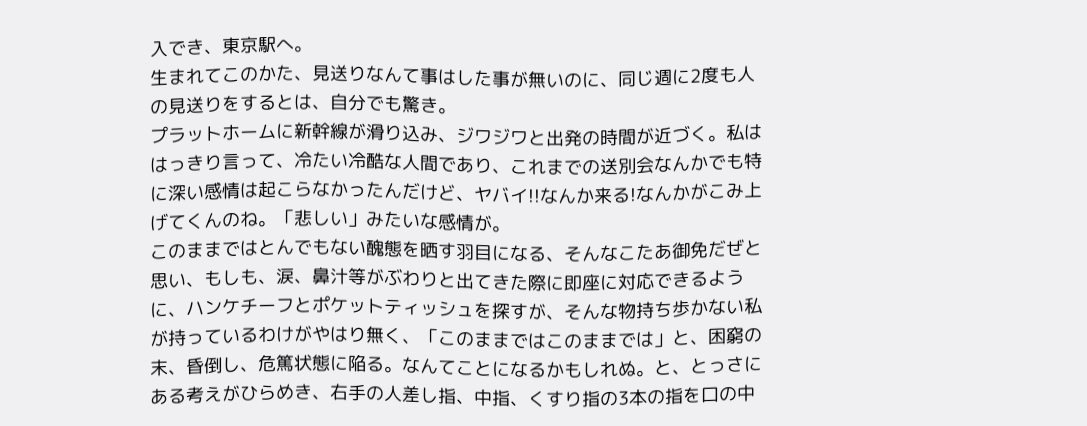入でき、東京駅へ。
生まれてこのかた、見送りなんて事はした事が無いのに、同じ週に2度も人の見送りをするとは、自分でも驚き。
プラットホームに新幹線が滑り込み、ジワジワと出発の時間が近づく。私ははっきり言って、冷たい冷酷な人間であり、これまでの送別会なんかでも特に深い感情は起こらなかったんだけど、ヤバイ!!なんか来る!なんかがこみ上げてくんのね。「悲しい」みたいな感情が。
このままではとんでもない醜態を晒す羽目になる、そんなこたあ御免だぜと思い、もしも、涙、鼻汁等がぶわりと出てきた際に即座に対応できるように、ハンケチーフとポケットティッシュを探すが、そんな物持ち歩かない私が持っているわけがやはり無く、「このままではこのままでは」と、困窮の末、昏倒し、危篤状態に陥る。なんてことになるかもしれぬ。と、とっさにある考えがひらめき、右手の人差し指、中指、くすり指の3本の指を口の中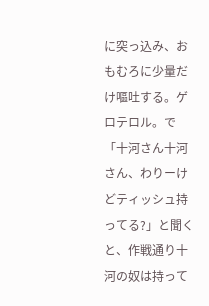に突っ込み、おもむろに少量だけ嘔吐する。ゲロテロル。で「十河さん十河さん、わりーけどティッシュ持ってる?」と聞くと、作戦通り十河の奴は持って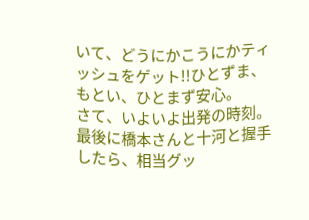いて、どうにかこうにかティッシュをゲット!!ひとずま、もとい、ひとまず安心。
さて、いよいよ出発の時刻。最後に橋本さんと十河と握手したら、相当グッ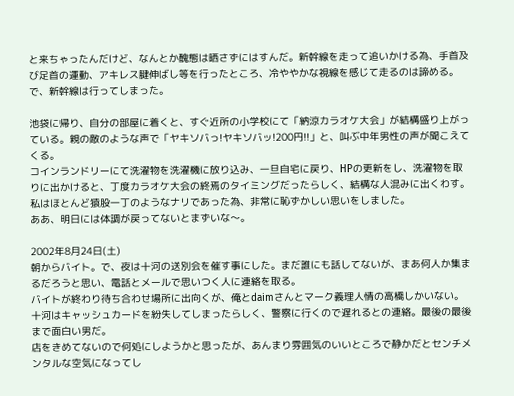と来ちゃったんだけど、なんとか醜態は晒さずにはすんだ。新幹線を走って追いかける為、手首及び足首の運動、アキレス腱伸ばし等を行ったところ、冷ややかな視線を感じて走るのは諦める。で、新幹線は行ってしまった。

池袋に帰り、自分の部屋に着くと、すぐ近所の小学校にて「納涼カラオケ大会」が結構盛り上がっている。親の敵のような声で「ヤキソバっ!ヤキソバッ!200円!!」と、叫ぶ中年男性の声が聞こえてくる。
コインランドリーにて洗濯物を洗濯機に放り込み、一旦自宅に戻り、HPの更新をし、洗濯物を取りに出かけると、丁度カラオケ大会の終焉のタイミングだったらしく、結構な人混みに出くわす。私はほとんど猿股一丁のようなナリであった為、非常に恥ずかしい思いをしました。
ああ、明日には体調が戻ってないとまずいな〜。

2002年8月24日(土)
朝からバイト。で、夜は十河の送別会を催す事にした。まだ誰にも話してないが、まあ何人か集まるだろうと思い、電話とメールで思いつく人に連絡を取る。
バイトが終わり待ち合わせ場所に出向くが、俺とdaimさんとマーク義理人情の高橋しかいない。十河はキャッシュカードを紛失してしまったらしく、警察に行くので遅れるとの連絡。最後の最後まで面白い男だ。
店をきめてないので何処にしようかと思ったが、あんまり雰囲気のいいところで静かだとセンチメンタルな空気になってし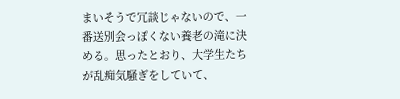まいそうで冗談じゃないので、一番送別会っぽくない養老の滝に決める。思ったとおり、大学生たちが乱痴気騒ぎをしていて、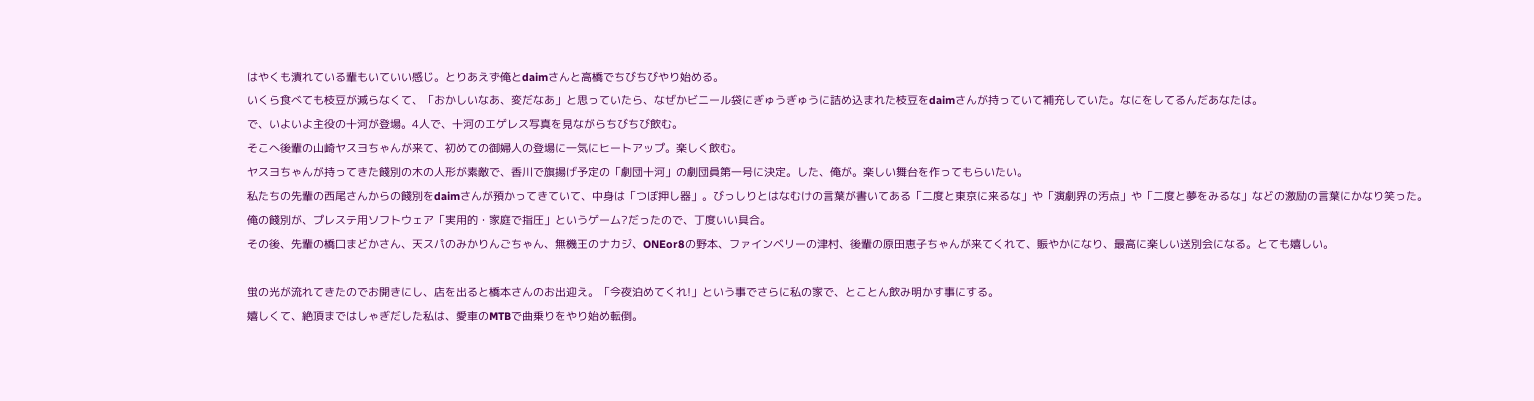はやくも潰れている輩もいていい感じ。とりあえず俺とdaimさんと高橋でちびちびやり始める。
いくら食べても枝豆が減らなくて、「おかしいなあ、変だなあ」と思っていたら、なぜかビニール袋にぎゅうぎゅうに詰め込まれた枝豆をdaimさんが持っていて補充していた。なにをしてるんだあなたは。
で、いよいよ主役の十河が登場。4人で、十河のエゲレス写真を見ながらちびちび飲む。
そこへ後輩の山崎ヤスヨちゃんが来て、初めての御婦人の登場に一気にヒートアップ。楽しく飲む。
ヤスヨちゃんが持ってきた餞別の木の人形が素敵で、香川で旗揚げ予定の「劇団十河」の劇団員第一号に決定。した、俺が。楽しい舞台を作ってもらいたい。
私たちの先輩の西尾さんからの餞別をdaimさんが預かってきていて、中身は「つぼ押し器」。びっしりとはなむけの言葉が書いてある「二度と東京に来るな」や「演劇界の汚点」や「二度と夢をみるな」などの激励の言葉にかなり笑った。
俺の餞別が、プレステ用ソフトウェア「実用的・家庭で指圧」というゲーム?だったので、丁度いい具合。
その後、先輩の橋口まどかさん、天スパのみかりんごちゃん、無機王のナカジ、ONEor8の野本、ファインベリーの津村、後輩の原田恵子ちゃんが来てくれて、賑やかになり、最高に楽しい送別会になる。とても嬉しい。

蛍の光が流れてきたのでお開きにし、店を出ると橋本さんのお出迎え。「今夜泊めてくれ!」という事でさらに私の家で、とことん飲み明かす事にする。
嬉しくて、絶頂まではしゃぎだした私は、愛車のMTBで曲乗りをやり始め転倒。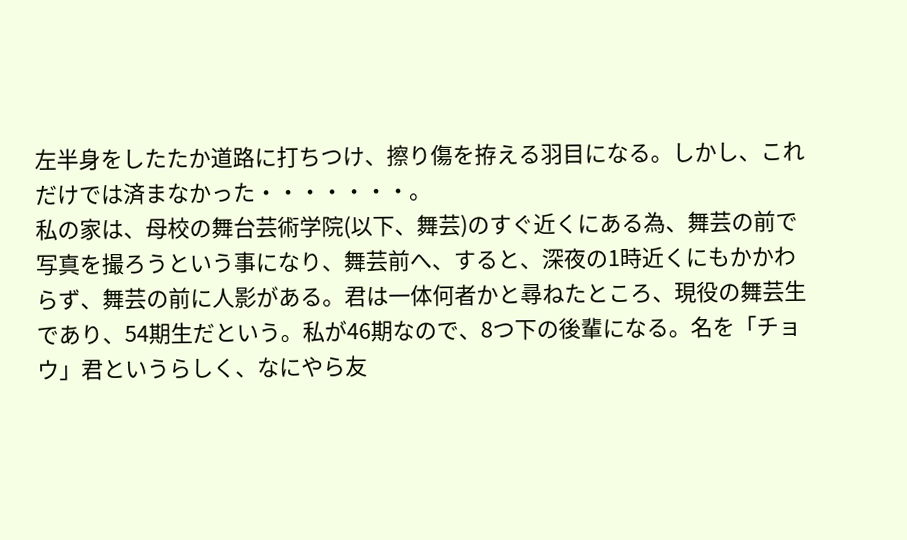左半身をしたたか道路に打ちつけ、擦り傷を拵える羽目になる。しかし、これだけでは済まなかった・・・・・・・。
私の家は、母校の舞台芸術学院(以下、舞芸)のすぐ近くにある為、舞芸の前で写真を撮ろうという事になり、舞芸前へ、すると、深夜の1時近くにもかかわらず、舞芸の前に人影がある。君は一体何者かと尋ねたところ、現役の舞芸生であり、54期生だという。私が46期なので、8つ下の後輩になる。名を「チョウ」君というらしく、なにやら友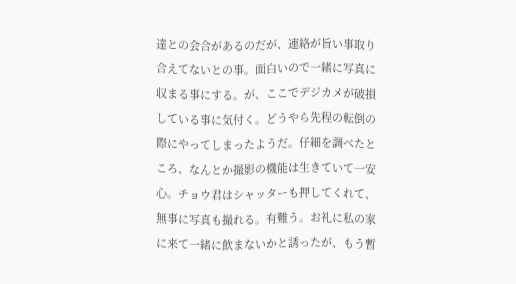達との会合があるのだが、連絡が旨い事取り合えてないとの事。面白いので一緒に写真に収まる事にする。が、ここでデジカメが破損している事に気付く。どうやら先程の転倒の際にやってしまったようだ。仔細を調べたところ、なんとか撮影の機能は生きていて一安心。チョウ君はシャッターも押してくれて、無事に写真も撮れる。有難う。お礼に私の家に来て一緒に飲まないかと誘ったが、もう暫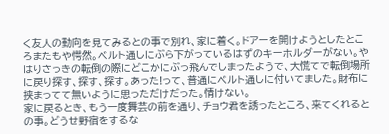く友人の動向を見てみるとの事で別れ、家に着く。ドアーを開けようとしたところまたもや愕然。ベルト通しにぶら下がっているはずのキーホルダーがない。やはりさっきの転倒の際にどこかにぶっ飛んでしまったようで、大慌てで転倒場所に戻り探す、探す、探す。あった!って、普通にベルト通しに付いてました。財布に挟まってて無いように思っただけだった。情けない。
家に戻るとき、もう一度舞芸の前を通り、チョウ君を誘ったところ、来てくれるとの事。どうせ野宿をするな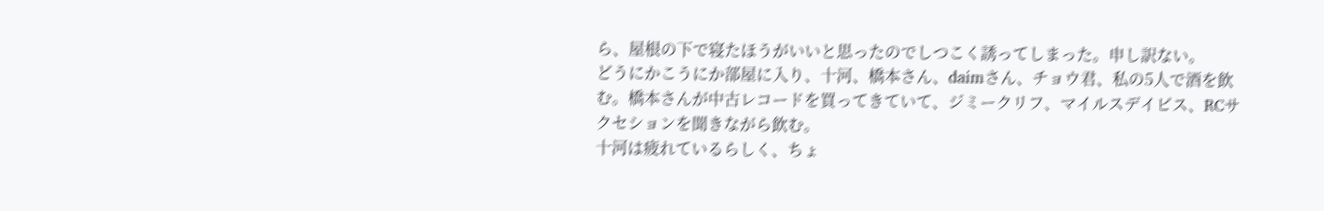ら、屋根の下で寝たほうがいいと思ったのでしつこく誘ってしまった。申し訳ない。
どうにかこうにか部屋に入り、十河、橋本さん、daimさん、チョウ君、私の5人で酒を飲む。橋本さんが中古レコードを買ってきていて、ジミークリフ、マイルスデイビス、RCサクセションを聞きながら飲む。
十河は疲れているらしく、ちょ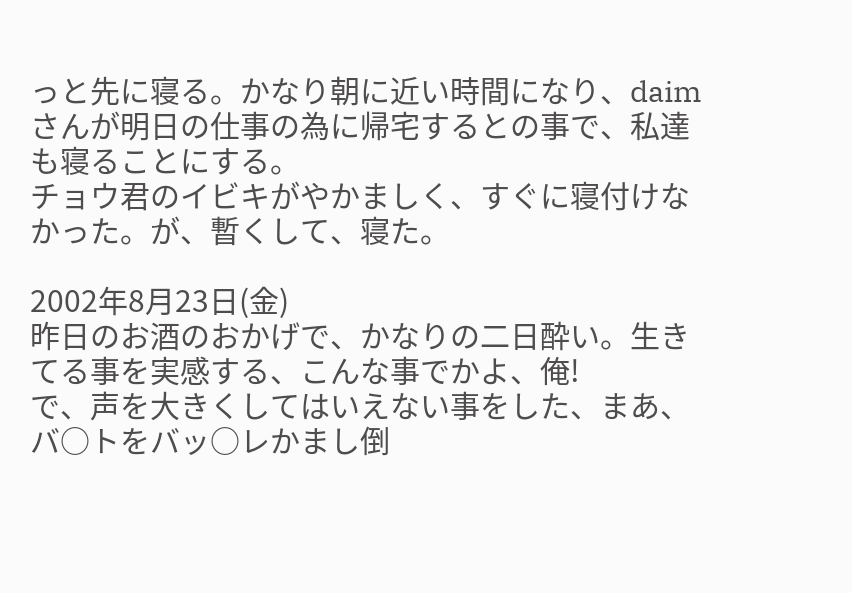っと先に寝る。かなり朝に近い時間になり、daimさんが明日の仕事の為に帰宅するとの事で、私達も寝ることにする。
チョウ君のイビキがやかましく、すぐに寝付けなかった。が、暫くして、寝た。

2002年8月23日(金)
昨日のお酒のおかげで、かなりの二日酔い。生きてる事を実感する、こんな事でかよ、俺!
で、声を大きくしてはいえない事をした、まあ、バ○トをバッ○レかまし倒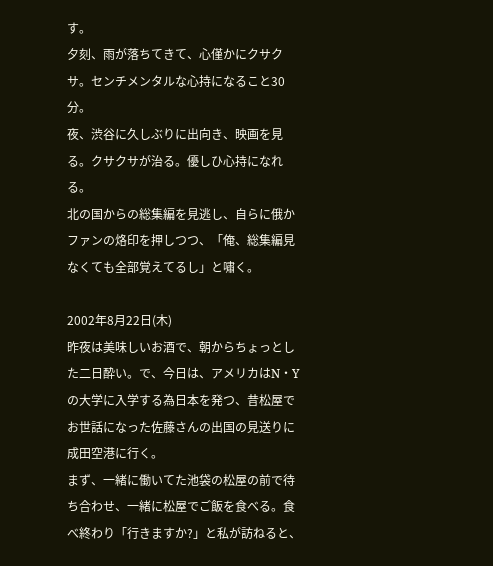す。
夕刻、雨が落ちてきて、心僅かにクサクサ。センチメンタルな心持になること30分。
夜、渋谷に久しぶりに出向き、映画を見る。クサクサが治る。優しひ心持になれる。
北の国からの総集編を見逃し、自らに俄かファンの烙印を押しつつ、「俺、総集編見なくても全部覚えてるし」と嘯く。

2002年8月22日(木)
昨夜は美味しいお酒で、朝からちょっとした二日酔い。で、今日は、アメリカはN・Yの大学に入学する為日本を発つ、昔松屋でお世話になった佐藤さんの出国の見送りに成田空港に行く。
まず、一緒に働いてた池袋の松屋の前で待ち合わせ、一緒に松屋でご飯を食べる。食べ終わり「行きますか?」と私が訪ねると、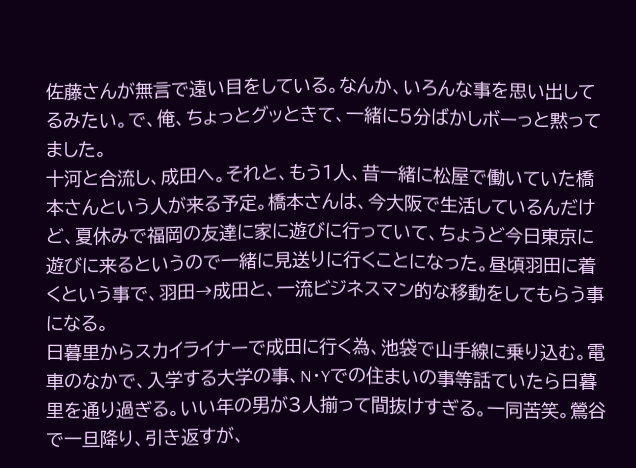佐藤さんが無言で遠い目をしている。なんか、いろんな事を思い出してるみたい。で、俺、ちょっとグッときて、一緒に5分ばかしボーっと黙ってました。
十河と合流し、成田へ。それと、もう1人、昔一緒に松屋で働いていた橋本さんという人が来る予定。橋本さんは、今大阪で生活しているんだけど、夏休みで福岡の友達に家に遊びに行っていて、ちょうど今日東京に遊びに来るというので一緒に見送りに行くことになった。昼頃羽田に着くという事で、羽田→成田と、一流ビジネスマン的な移動をしてもらう事になる。
日暮里からスカイライナーで成田に行く為、池袋で山手線に乗り込む。電車のなかで、入学する大学の事、N・Yでの住まいの事等話ていたら日暮里を通り過ぎる。いい年の男が3人揃って間抜けすぎる。一同苦笑。鶯谷で一旦降り、引き返すが、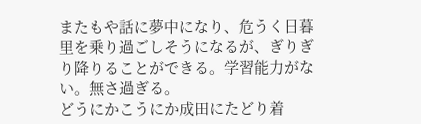またもや話に夢中になり、危うく日暮里を乗り過ごしそうになるが、ぎりぎり降りることができる。学習能力がない。無さ過ぎる。
どうにかこうにか成田にたどり着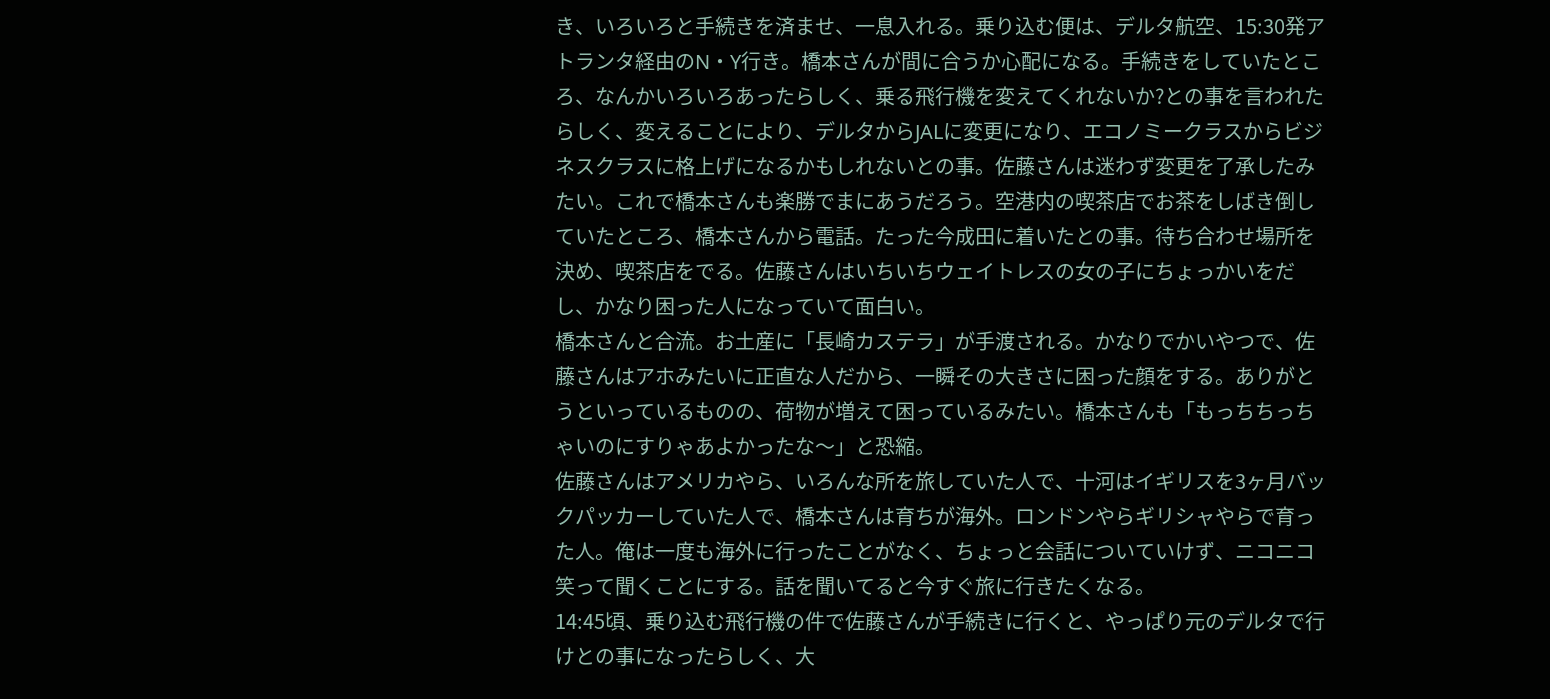き、いろいろと手続きを済ませ、一息入れる。乗り込む便は、デルタ航空、15:30発アトランタ経由のN・Y行き。橋本さんが間に合うか心配になる。手続きをしていたところ、なんかいろいろあったらしく、乗る飛行機を変えてくれないか?との事を言われたらしく、変えることにより、デルタからJALに変更になり、エコノミークラスからビジネスクラスに格上げになるかもしれないとの事。佐藤さんは迷わず変更を了承したみたい。これで橋本さんも楽勝でまにあうだろう。空港内の喫茶店でお茶をしばき倒していたところ、橋本さんから電話。たった今成田に着いたとの事。待ち合わせ場所を決め、喫茶店をでる。佐藤さんはいちいちウェイトレスの女の子にちょっかいをだし、かなり困った人になっていて面白い。
橋本さんと合流。お土産に「長崎カステラ」が手渡される。かなりでかいやつで、佐藤さんはアホみたいに正直な人だから、一瞬その大きさに困った顔をする。ありがとうといっているものの、荷物が増えて困っているみたい。橋本さんも「もっちちっちゃいのにすりゃあよかったな〜」と恐縮。
佐藤さんはアメリカやら、いろんな所を旅していた人で、十河はイギリスを3ヶ月バックパッカーしていた人で、橋本さんは育ちが海外。ロンドンやらギリシャやらで育った人。俺は一度も海外に行ったことがなく、ちょっと会話についていけず、ニコニコ笑って聞くことにする。話を聞いてると今すぐ旅に行きたくなる。
14:45頃、乗り込む飛行機の件で佐藤さんが手続きに行くと、やっぱり元のデルタで行けとの事になったらしく、大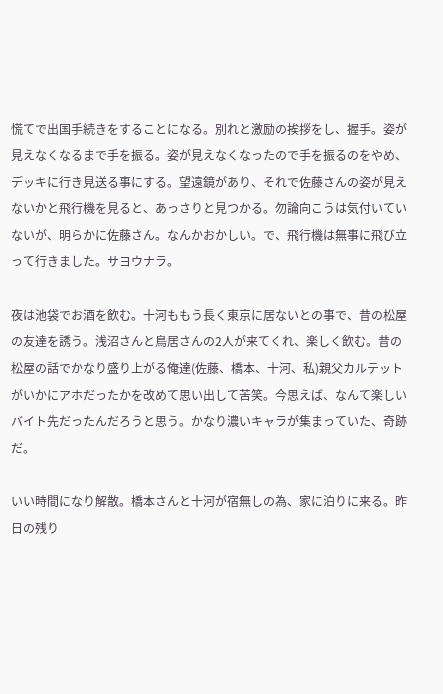慌てで出国手続きをすることになる。別れと激励の挨拶をし、握手。姿が見えなくなるまで手を振る。姿が見えなくなったので手を振るのをやめ、デッキに行き見送る事にする。望遠鏡があり、それで佐藤さんの姿が見えないかと飛行機を見ると、あっさりと見つかる。勿論向こうは気付いていないが、明らかに佐藤さん。なんかおかしい。で、飛行機は無事に飛び立って行きました。サヨウナラ。

夜は池袋でお酒を飲む。十河ももう長く東京に居ないとの事で、昔の松屋の友達を誘う。浅沼さんと鳥居さんの2人が来てくれ、楽しく飲む。昔の松屋の話でかなり盛り上がる俺達(佐藤、橋本、十河、私)親父カルテットがいかにアホだったかを改めて思い出して苦笑。今思えば、なんて楽しいバイト先だったんだろうと思う。かなり濃いキャラが集まっていた、奇跡だ。

いい時間になり解散。橋本さんと十河が宿無しの為、家に泊りに来る。昨日の残り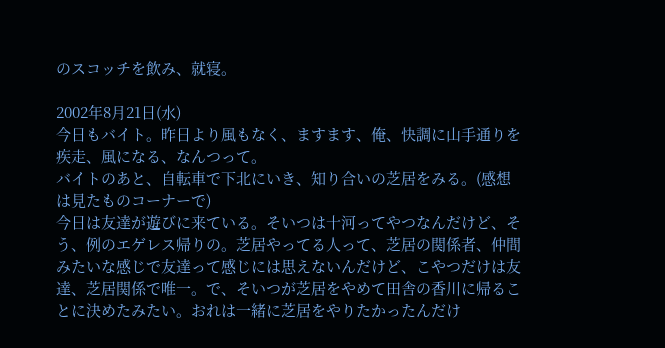のスコッチを飲み、就寝。

2002年8月21日(水)
今日もバイト。昨日より風もなく、ますます、俺、快調に山手通りを疾走、風になる、なんつって。
バイトのあと、自転車で下北にいき、知り合いの芝居をみる。(感想は見たものコーナーで)
今日は友達が遊びに来ている。そいつは十河ってやつなんだけど、そう、例のエゲレス帰りの。芝居やってる人って、芝居の関係者、仲間みたいな感じで友達って感じには思えないんだけど、こやつだけは友達、芝居関係で唯一。で、そいつが芝居をやめて田舎の香川に帰ることに決めたみたい。おれは一緒に芝居をやりたかったんだけ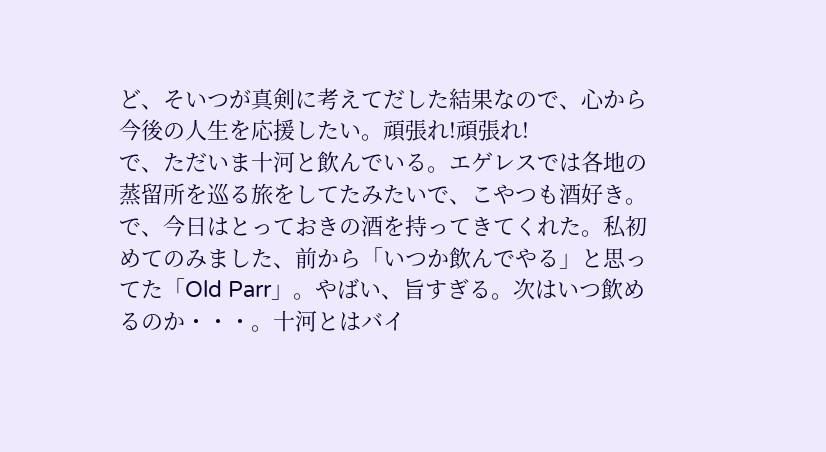ど、そいつが真剣に考えてだした結果なので、心から今後の人生を応援したい。頑張れ!頑張れ!
で、ただいま十河と飲んでいる。エゲレスでは各地の蒸留所を巡る旅をしてたみたいで、こやつも酒好き。で、今日はとっておきの酒を持ってきてくれた。私初めてのみました、前から「いつか飲んでやる」と思ってた「Old Parr」。やばい、旨すぎる。次はいつ飲めるのか・・・。十河とはバイ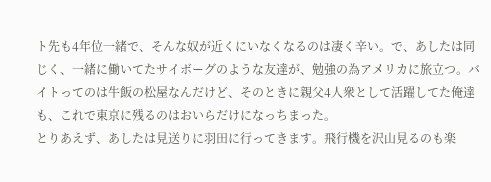ト先も4年位一緒で、そんな奴が近くにいなくなるのは凄く辛い。で、あしたは同じく、一緒に働いてたサイボーグのような友達が、勉強の為アメリカに旅立つ。バイトってのは牛飯の松屋なんだけど、そのときに親父4人衆として活躍してた俺達も、これで東京に残るのはおいらだけになっちまった。
とりあえず、あしたは見送りに羽田に行ってきます。飛行機を沢山見るのも楽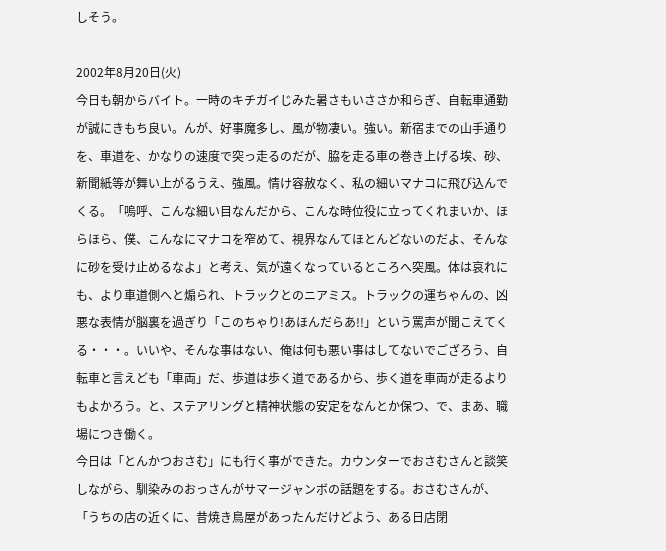しそう。

2002年8月20日(火)
今日も朝からバイト。一時のキチガイじみた暑さもいささか和らぎ、自転車通勤が誠にきもち良い。んが、好事魔多し、風が物凄い。強い。新宿までの山手通りを、車道を、かなりの速度で突っ走るのだが、脇を走る車の巻き上げる埃、砂、新聞紙等が舞い上がるうえ、強風。情け容赦なく、私の細いマナコに飛び込んでくる。「嗚呼、こんな細い目なんだから、こんな時位役に立ってくれまいか、ほらほら、僕、こんなにマナコを窄めて、視界なんてほとんどないのだよ、そんなに砂を受け止めるなよ」と考え、気が遠くなっているところへ突風。体は哀れにも、より車道側へと煽られ、トラックとのニアミス。トラックの運ちゃんの、凶悪な表情が脳裏を過ぎり「このちゃり!あほんだらあ!!」という罵声が聞こえてくる・・・。いいや、そんな事はない、俺は何も悪い事はしてないでござろう、自転車と言えども「車両」だ、歩道は歩く道であるから、歩く道を車両が走るよりもよかろう。と、ステアリングと精神状態の安定をなんとか保つ、で、まあ、職場につき働く。
今日は「とんかつおさむ」にも行く事ができた。カウンターでおさむさんと談笑しながら、馴染みのおっさんがサマージャンボの話題をする。おさむさんが、「うちの店の近くに、昔焼き鳥屋があったんだけどよう、ある日店閉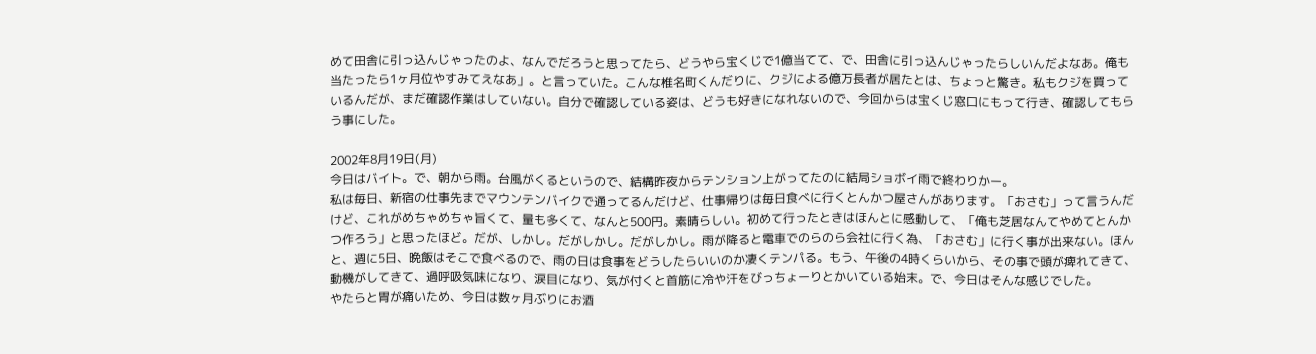めて田舎に引っ込んじゃったのよ、なんでだろうと思ってたら、どうやら宝くじで1億当てて、で、田舎に引っ込んじゃったらしいんだよなあ。俺も当たったら1ヶ月位やすみてえなあ」。と言っていた。こんな椎名町くんだりに、クジによる億万長者が居たとは、ちょっと驚き。私もクジを買っているんだが、まだ確認作業はしていない。自分で確認している姿は、どうも好きになれないので、今回からは宝くじ窓口にもって行き、確認してもらう事にした。

2002年8月19日(月)
今日はバイト。で、朝から雨。台風がくるというので、結構昨夜からテンション上がってたのに結局ショボイ雨で終わりかー。
私は毎日、新宿の仕事先までマウンテンバイクで通ってるんだけど、仕事帰りは毎日食べに行くとんかつ屋さんがあります。「おさむ」って言うんだけど、これがめちゃめちゃ旨くて、量も多くて、なんと500円。素晴らしい。初めて行ったときはほんとに感動して、「俺も芝居なんてやめてとんかつ作ろう」と思ったほど。だが、しかし。だがしかし。だがしかし。雨が降ると電車でのらのら会社に行く為、「おさむ」に行く事が出来ない。ほんと、週に5日、晩飯はそこで食べるので、雨の日は食事をどうしたらいいのか凄くテンパる。もう、午後の4時くらいから、その事で頭が痺れてきて、動機がしてきて、過呼吸気味になり、涙目になり、気が付くと首筋に冷や汗をびっちょーりとかいている始末。で、今日はそんな感じでした。
やたらと胃が痛いため、今日は数ヶ月ぶりにお酒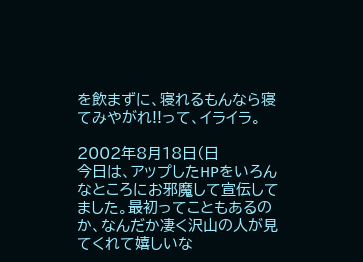を飲まずに、寝れるもんなら寝てみやがれ!!って、イライラ。

2002年8月18日(日
今日は、アップしたHPをいろんなところにお邪魔して宣伝してました。最初ってこともあるのか、なんだか凄く沢山の人が見てくれて嬉しいな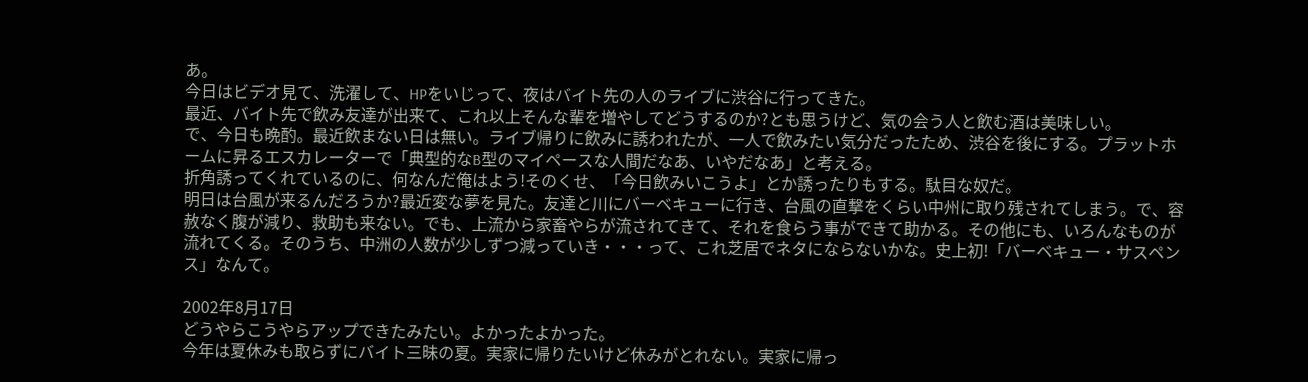あ。
今日はビデオ見て、洗濯して、HPをいじって、夜はバイト先の人のライブに渋谷に行ってきた。
最近、バイト先で飲み友達が出来て、これ以上そんな輩を増やしてどうするのか?とも思うけど、気の会う人と飲む酒は美味しい。
で、今日も晩酌。最近飲まない日は無い。ライブ帰りに飲みに誘われたが、一人で飲みたい気分だったため、渋谷を後にする。プラットホームに昇るエスカレーターで「典型的なB型のマイペースな人間だなあ、いやだなあ」と考える。
折角誘ってくれているのに、何なんだ俺はよう!そのくせ、「今日飲みいこうよ」とか誘ったりもする。駄目な奴だ。
明日は台風が来るんだろうか?最近変な夢を見た。友達と川にバーベキューに行き、台風の直撃をくらい中州に取り残されてしまう。で、容赦なく腹が減り、救助も来ない。でも、上流から家畜やらが流されてきて、それを食らう事ができて助かる。その他にも、いろんなものが流れてくる。そのうち、中洲の人数が少しずつ減っていき・・・って、これ芝居でネタにならないかな。史上初!「バーベキュー・サスペンス」なんて。

2002年8月17日
どうやらこうやらアップできたみたい。よかったよかった。
今年は夏休みも取らずにバイト三昧の夏。実家に帰りたいけど休みがとれない。実家に帰っ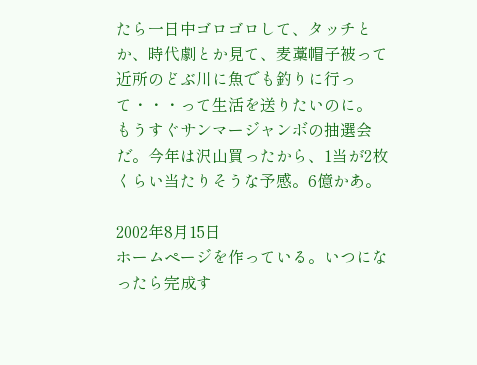たら一日中ゴロゴロして、タッチとか、時代劇とか見て、麦藁帽子被って近所のどぶ川に魚でも釣りに行って・・・って生活を送りたいのに。
もうすぐサンマージャンボの抽選会だ。今年は沢山買ったから、1当が2枚くらい当たりそうな予感。6億かあ。

2002年8月15日
ホームページを作っている。いつになったら完成す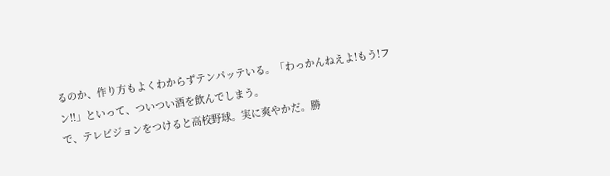るのか、作り方もよくわからずテンパッテいる。「わっかんねえよ!もう!フン!!」といって、ついつい酒を飲んでしまう。
で、テレビジョンをつけると高校野球。実に爽やかだ。勝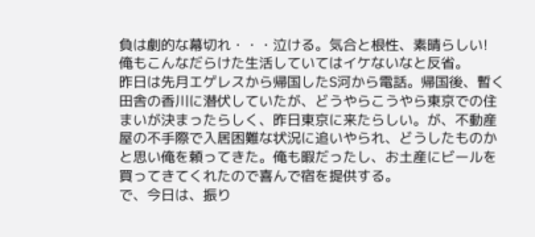負は劇的な幕切れ・・・泣ける。気合と根性、素晴らしい!
俺もこんなだらけた生活していてはイケないなと反省。
昨日は先月エゲレスから帰国したS河から電話。帰国後、暫く田舎の香川に潜伏していたが、どうやらこうやら東京での住まいが決まったらしく、昨日東京に来たらしい。が、不動産屋の不手際で入居困難な状況に追いやられ、どうしたものかと思い俺を頼ってきた。俺も暇だったし、お土産にビールを買ってきてくれたので喜んで宿を提供する。
で、今日は、振り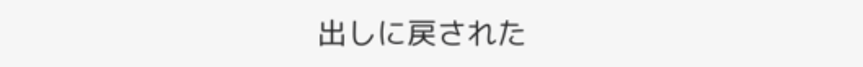出しに戻された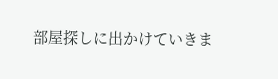部屋探しに出かけていきま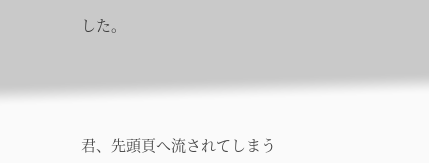した。




君、先頭頁へ流されてしまう